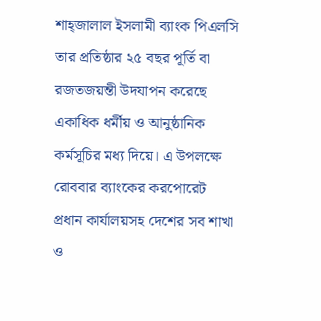শাহ্জালাল ইসলামী ব্যাংক পিএলসি তার প্রতিষ্ঠার ২৫ বছর পূর্তি বা রজতজয়ন্তী উদযাপন করেছে একাধিক ধর্মীয় ও আনুষ্ঠানিক কর্মসূচির মধ্য দিয়ে। এ উপলক্ষে রোববার ব্যাংকের করপোরেট প্রধান কার্যালয়সহ দেশের সব শাখা ও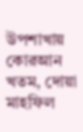উপশাখায় কোরআন খতম, দোয়া মাহফিল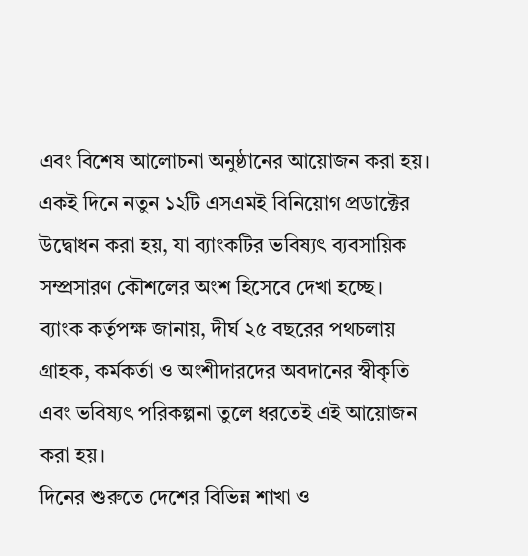এবং বিশেষ আলোচনা অনুষ্ঠানের আয়োজন করা হয়। একই দিনে নতুন ১২টি এসএমই বিনিয়োগ প্রডাক্টের উদ্বোধন করা হয়, যা ব্যাংকটির ভবিষ্যৎ ব্যবসায়িক সম্প্রসারণ কৌশলের অংশ হিসেবে দেখা হচ্ছে।
ব্যাংক কর্তৃপক্ষ জানায়, দীর্ঘ ২৫ বছরের পথচলায় গ্রাহক, কর্মকর্তা ও অংশীদারদের অবদানের স্বীকৃতি এবং ভবিষ্যৎ পরিকল্পনা তুলে ধরতেই এই আয়োজন করা হয়।
দিনের শুরুতে দেশের বিভিন্ন শাখা ও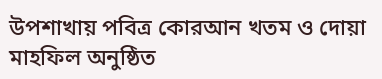উপশাখায় পবিত্র কোরআন খতম ও দোয়া মাহফিল অনুষ্ঠিত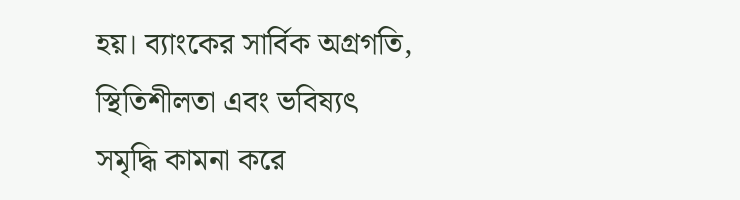হয়। ব্যাংকের সার্বিক অগ্রগতি, স্থিতিশীলতা এবং ভবিষ্যৎ সমৃদ্ধি কামনা করে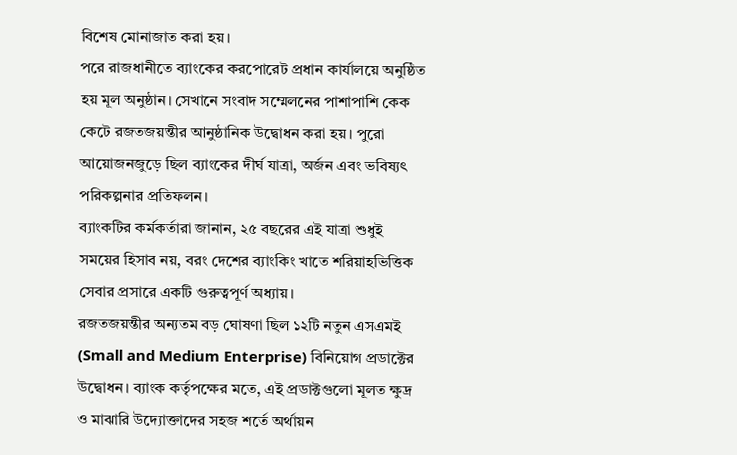বিশেষ মোনাজাত করা হয়।
পরে রাজধানীতে ব্যাংকের করপোরেট প্রধান কার্যালয়ে অনুষ্ঠিত হয় মূল অনুষ্ঠান। সেখানে সংবাদ সম্মেলনের পাশাপাশি কেক কেটে রজতজয়ন্তীর আনুষ্ঠানিক উদ্বোধন করা হয়। পুরো আয়োজনজুড়ে ছিল ব্যাংকের দীর্ঘ যাত্রা, অর্জন এবং ভবিষ্যৎ পরিকল্পনার প্রতিফলন।
ব্যাংকটির কর্মকর্তারা জানান, ২৫ বছরের এই যাত্রা শুধুই সময়ের হিসাব নয়, বরং দেশের ব্যাংকিং খাতে শরিয়াহভিত্তিক সেবার প্রসারে একটি গুরুত্বপূর্ণ অধ্যায়।
রজতজয়ন্তীর অন্যতম বড় ঘোষণা ছিল ১২টি নতুন এসএমই (Small and Medium Enterprise) বিনিয়োগ প্রডাক্টের উদ্বোধন। ব্যাংক কর্তৃপক্ষের মতে, এই প্রডাক্টগুলো মূলত ক্ষুদ্র ও মাঝারি উদ্যোক্তাদের সহজ শর্তে অর্থায়ন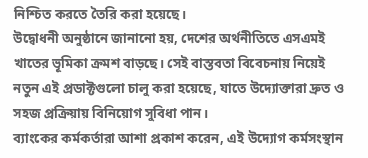নিশ্চিত করতে তৈরি করা হয়েছে।
উদ্বোধনী অনুষ্ঠানে জানানো হয়, দেশের অর্থনীতিতে এসএমই খাতের ভূমিকা ক্রমশ বাড়ছে। সেই বাস্তবতা বিবেচনায় নিয়েই নতুন এই প্রডাক্টগুলো চালু করা হয়েছে, যাতে উদ্যোক্তারা দ্রুত ও সহজ প্রক্রিয়ায় বিনিয়োগ সুবিধা পান।
ব্যাংকের কর্মকর্তারা আশা প্রকাশ করেন, এই উদ্যোগ কর্মসংস্থান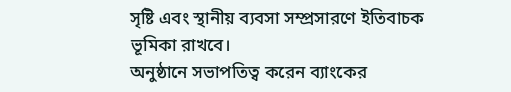সৃষ্টি এবং স্থানীয় ব্যবসা সম্প্রসারণে ইতিবাচক ভূমিকা রাখবে।
অনুষ্ঠানে সভাপতিত্ব করেন ব্যাংকের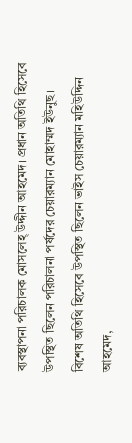ব্যবস্থাপনা পরিচালক মোসলেহ্ উদ্দীন আহমেদ। প্রধান অতিথি হিসেবে উপস্থিত ছিলেন পরিচালনা পর্ষদের চেয়ারম্যান মোহাম্মদ ইউনুছ।
বিশেষ অতিথি হিসেবে উপস্থিত ছিলেন ভাইস চেয়ারম্যান মহিউদ্দিন আহমেদ,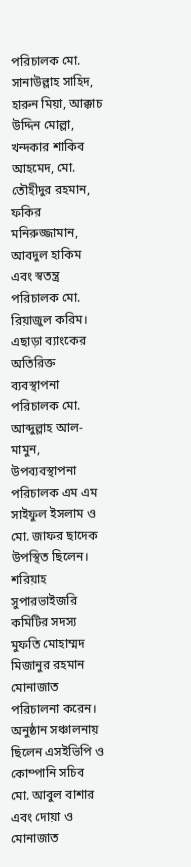পরিচালক মো. সানাউল্লাহ সাহিদ, হারুন মিয়া, আক্কাচ উদ্দিন মোল্লা, খন্দকার শাকিব আহমেদ, মো. তৌহীদুর রহমান, ফকির মনিরুজ্জামান, আবদুল হাকিম এবং স্বতন্ত্র পরিচালক মো. রিয়াজুল করিম।
এছাড়া ব্যাংকের অতিরিক্ত ব্যবস্থাপনা পরিচালক মো. আব্দুল্লাহ আল-মামুন, উপব্যবস্থাপনা পরিচালক এম এম সাইফুল ইসলাম ও মো. জাফর ছাদেক উপস্থিত ছিলেন।
শরিয়াহ সুপারভাইজরি কমিটির সদস্য মুফতি মোহাম্মদ মিজানুর রহমান মোনাজাত পরিচালনা করেন। অনুষ্ঠান সঞ্চালনায় ছিলেন এসইভিপি ও কোম্পানি সচিব মো. আবুল বাশার এবং দোয়া ও মোনাজাত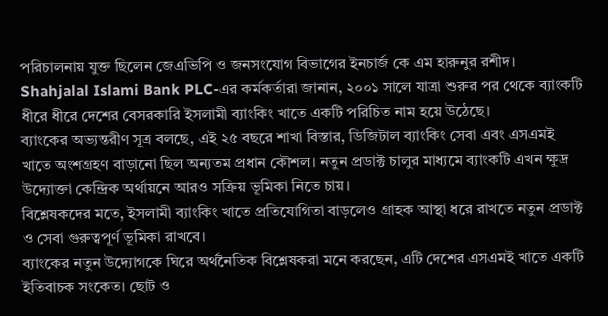পরিচালনায় যুক্ত ছিলেন জেএভিপি ও জনসংযোগ বিভাগের ইনচার্জ কে এম হারুনুর রশীদ।
Shahjalal Islami Bank PLC-এর কর্মকর্তারা জানান, ২০০১ সালে যাত্রা শুরুর পর থেকে ব্যাংকটি ধীরে ধীরে দেশের বেসরকারি ইসলামী ব্যাংকিং খাতে একটি পরিচিত নাম হয়ে উঠেছে।
ব্যাংকের অভ্যন্তরীণ সূত্র বলছে, এই ২৫ বছরে শাখা বিস্তার, ডিজিটাল ব্যাংকিং সেবা এবং এসএমই খাতে অংশগ্রহণ বাড়ানো ছিল অন্যতম প্রধান কৌশল। নতুন প্রডাক্ট চালুর মাধ্যমে ব্যাংকটি এখন ক্ষুদ্র উদ্যোক্তা কেন্দ্রিক অর্থায়নে আরও সক্রিয় ভূমিকা নিতে চায়।
বিশ্লেষকদের মতে, ইসলামী ব্যাংকিং খাতে প্রতিযোগিতা বাড়লেও গ্রাহক আস্থা ধরে রাখতে নতুন প্রডাক্ট ও সেবা গুরুত্বপূর্ণ ভূমিকা রাখবে।
ব্যাংকের নতুন উদ্যোগকে ঘিরে অর্থনৈতিক বিশ্লেষকরা মনে করছেন, এটি দেশের এসএমই খাতে একটি ইতিবাচক সংকেত। ছোট ও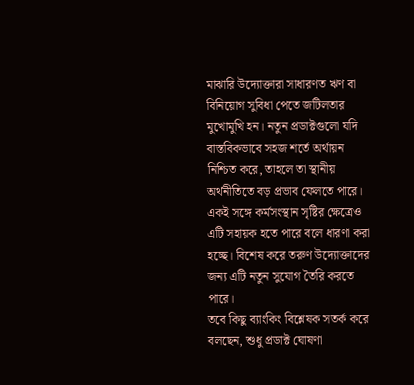মাঝারি উদ্যোক্তারা সাধারণত ঋণ বা বিনিয়োগ সুবিধা পেতে জটিলতার মুখোমুখি হন। নতুন প্রডাক্টগুলো যদি বাস্তবিকভাবে সহজ শর্তে অর্থায়ন নিশ্চিত করে, তাহলে তা স্থানীয় অর্থনীতিতে বড় প্রভাব ফেলতে পারে।
একই সঙ্গে কর্মসংস্থান সৃষ্টির ক্ষেত্রেও এটি সহায়ক হতে পারে বলে ধারণা করা হচ্ছে। বিশেষ করে তরুণ উদ্যোক্তাদের জন্য এটি নতুন সুযোগ তৈরি করতে পারে।
তবে কিছু ব্যাংকিং বিশ্লেষক সতর্ক করে বলছেন, শুধু প্রডাক্ট ঘোষণা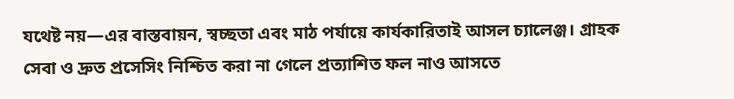যথেষ্ট নয়—এর বাস্তবায়ন, স্বচ্ছতা এবং মাঠ পর্যায়ে কার্যকারিতাই আসল চ্যালেঞ্জ। গ্রাহক সেবা ও দ্রুত প্রসেসিং নিশ্চিত করা না গেলে প্রত্যাশিত ফল নাও আসতে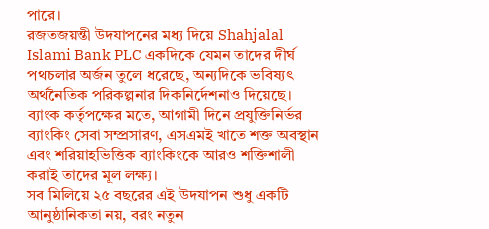পারে।
রজতজয়ন্তী উদযাপনের মধ্য দিয়ে Shahjalal Islami Bank PLC একদিকে যেমন তাদের দীর্ঘ পথচলার অর্জন তুলে ধরেছে, অন্যদিকে ভবিষ্যৎ অর্থনৈতিক পরিকল্পনার দিকনির্দেশনাও দিয়েছে।
ব্যাংক কর্তৃপক্ষের মতে, আগামী দিনে প্রযুক্তিনির্ভর ব্যাংকিং সেবা সম্প্রসারণ, এসএমই খাতে শক্ত অবস্থান এবং শরিয়াহভিত্তিক ব্যাংকিংকে আরও শক্তিশালী করাই তাদের মূল লক্ষ্য।
সব মিলিয়ে ২৫ বছরের এই উদযাপন শুধু একটি আনুষ্ঠানিকতা নয়, বরং নতুন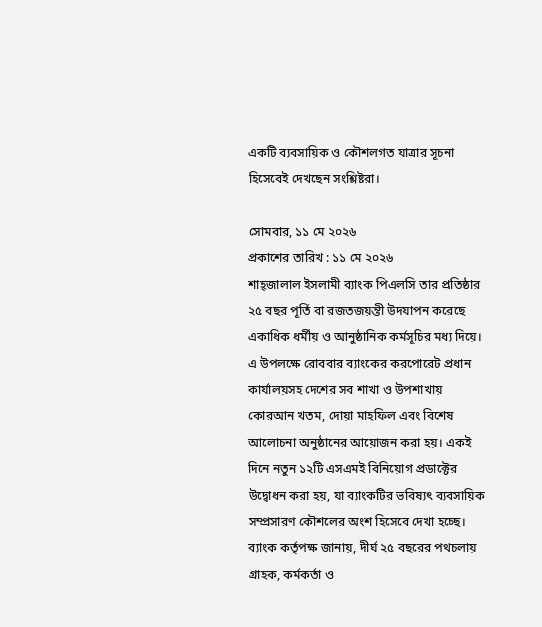একটি ব্যবসায়িক ও কৌশলগত যাত্রার সূচনা হিসেবেই দেখছেন সংশ্লিষ্টরা।

সোমবার, ১১ মে ২০২৬
প্রকাশের তারিখ : ১১ মে ২০২৬
শাহ্জালাল ইসলামী ব্যাংক পিএলসি তার প্রতিষ্ঠার ২৫ বছর পূর্তি বা রজতজয়ন্তী উদযাপন করেছে একাধিক ধর্মীয় ও আনুষ্ঠানিক কর্মসূচির মধ্য দিয়ে। এ উপলক্ষে রোববার ব্যাংকের করপোরেট প্রধান কার্যালয়সহ দেশের সব শাখা ও উপশাখায় কোরআন খতম, দোয়া মাহফিল এবং বিশেষ আলোচনা অনুষ্ঠানের আয়োজন করা হয়। একই দিনে নতুন ১২টি এসএমই বিনিয়োগ প্রডাক্টের উদ্বোধন করা হয়, যা ব্যাংকটির ভবিষ্যৎ ব্যবসায়িক সম্প্রসারণ কৌশলের অংশ হিসেবে দেখা হচ্ছে।
ব্যাংক কর্তৃপক্ষ জানায়, দীর্ঘ ২৫ বছরের পথচলায় গ্রাহক, কর্মকর্তা ও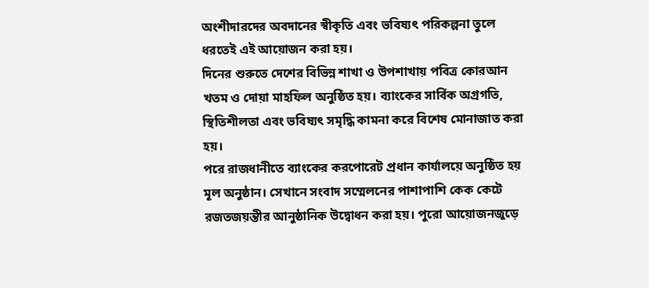অংশীদারদের অবদানের স্বীকৃতি এবং ভবিষ্যৎ পরিকল্পনা তুলে ধরতেই এই আয়োজন করা হয়।
দিনের শুরুতে দেশের বিভিন্ন শাখা ও উপশাখায় পবিত্র কোরআন খতম ও দোয়া মাহফিল অনুষ্ঠিত হয়। ব্যাংকের সার্বিক অগ্রগতি, স্থিতিশীলতা এবং ভবিষ্যৎ সমৃদ্ধি কামনা করে বিশেষ মোনাজাত করা হয়।
পরে রাজধানীতে ব্যাংকের করপোরেট প্রধান কার্যালয়ে অনুষ্ঠিত হয় মূল অনুষ্ঠান। সেখানে সংবাদ সম্মেলনের পাশাপাশি কেক কেটে রজতজয়ন্তীর আনুষ্ঠানিক উদ্বোধন করা হয়। পুরো আয়োজনজুড়ে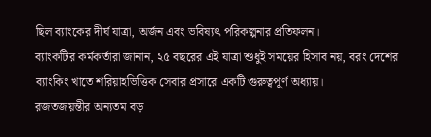ছিল ব্যাংকের দীর্ঘ যাত্রা, অর্জন এবং ভবিষ্যৎ পরিকল্পনার প্রতিফলন।
ব্যাংকটির কর্মকর্তারা জানান, ২৫ বছরের এই যাত্রা শুধুই সময়ের হিসাব নয়, বরং দেশের ব্যাংকিং খাতে শরিয়াহভিত্তিক সেবার প্রসারে একটি গুরুত্বপূর্ণ অধ্যায়।
রজতজয়ন্তীর অন্যতম বড়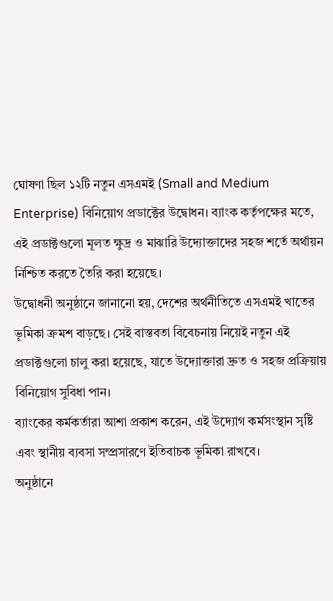ঘোষণা ছিল ১২টি নতুন এসএমই (Small and Medium Enterprise) বিনিয়োগ প্রডাক্টের উদ্বোধন। ব্যাংক কর্তৃপক্ষের মতে, এই প্রডাক্টগুলো মূলত ক্ষুদ্র ও মাঝারি উদ্যোক্তাদের সহজ শর্তে অর্থায়ন নিশ্চিত করতে তৈরি করা হয়েছে।
উদ্বোধনী অনুষ্ঠানে জানানো হয়, দেশের অর্থনীতিতে এসএমই খাতের ভূমিকা ক্রমশ বাড়ছে। সেই বাস্তবতা বিবেচনায় নিয়েই নতুন এই প্রডাক্টগুলো চালু করা হয়েছে, যাতে উদ্যোক্তারা দ্রুত ও সহজ প্রক্রিয়ায় বিনিয়োগ সুবিধা পান।
ব্যাংকের কর্মকর্তারা আশা প্রকাশ করেন, এই উদ্যোগ কর্মসংস্থান সৃষ্টি এবং স্থানীয় ব্যবসা সম্প্রসারণে ইতিবাচক ভূমিকা রাখবে।
অনুষ্ঠানে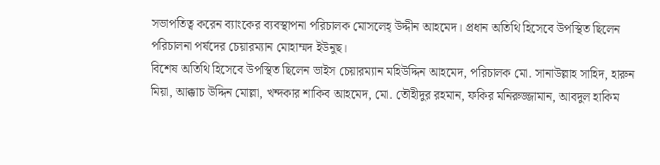সভাপতিত্ব করেন ব্যাংকের ব্যবস্থাপনা পরিচালক মোসলেহ্ উদ্দীন আহমেদ। প্রধান অতিথি হিসেবে উপস্থিত ছিলেন পরিচালনা পর্ষদের চেয়ারম্যান মোহাম্মদ ইউনুছ।
বিশেষ অতিথি হিসেবে উপস্থিত ছিলেন ভাইস চেয়ারম্যান মহিউদ্দিন আহমেদ, পরিচালক মো. সানাউল্লাহ সাহিদ, হারুন মিয়া, আক্কাচ উদ্দিন মোল্লা, খন্দকার শাকিব আহমেদ, মো. তৌহীদুর রহমান, ফকির মনিরুজ্জামান, আবদুল হাকিম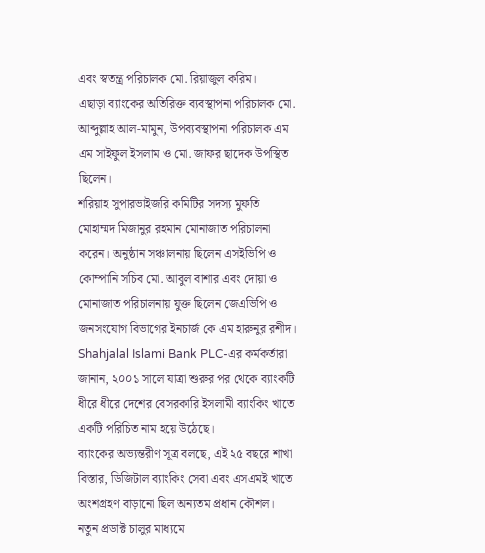এবং স্বতন্ত্র পরিচালক মো. রিয়াজুল করিম।
এছাড়া ব্যাংকের অতিরিক্ত ব্যবস্থাপনা পরিচালক মো. আব্দুল্লাহ আল-মামুন, উপব্যবস্থাপনা পরিচালক এম এম সাইফুল ইসলাম ও মো. জাফর ছাদেক উপস্থিত ছিলেন।
শরিয়াহ সুপারভাইজরি কমিটির সদস্য মুফতি মোহাম্মদ মিজানুর রহমান মোনাজাত পরিচালনা করেন। অনুষ্ঠান সঞ্চালনায় ছিলেন এসইভিপি ও কোম্পানি সচিব মো. আবুল বাশার এবং দোয়া ও মোনাজাত পরিচালনায় যুক্ত ছিলেন জেএভিপি ও জনসংযোগ বিভাগের ইনচার্জ কে এম হারুনুর রশীদ।
Shahjalal Islami Bank PLC-এর কর্মকর্তারা জানান, ২০০১ সালে যাত্রা শুরুর পর থেকে ব্যাংকটি ধীরে ধীরে দেশের বেসরকারি ইসলামী ব্যাংকিং খাতে একটি পরিচিত নাম হয়ে উঠেছে।
ব্যাংকের অভ্যন্তরীণ সূত্র বলছে, এই ২৫ বছরে শাখা বিস্তার, ডিজিটাল ব্যাংকিং সেবা এবং এসএমই খাতে অংশগ্রহণ বাড়ানো ছিল অন্যতম প্রধান কৌশল। নতুন প্রডাক্ট চালুর মাধ্যমে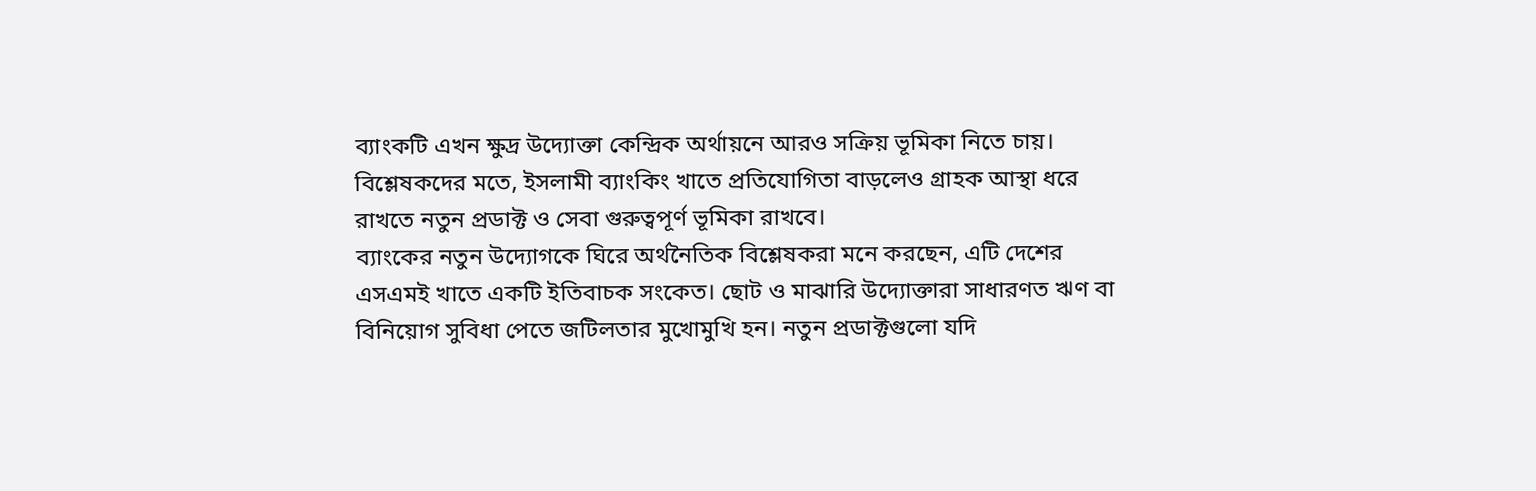ব্যাংকটি এখন ক্ষুদ্র উদ্যোক্তা কেন্দ্রিক অর্থায়নে আরও সক্রিয় ভূমিকা নিতে চায়।
বিশ্লেষকদের মতে, ইসলামী ব্যাংকিং খাতে প্রতিযোগিতা বাড়লেও গ্রাহক আস্থা ধরে রাখতে নতুন প্রডাক্ট ও সেবা গুরুত্বপূর্ণ ভূমিকা রাখবে।
ব্যাংকের নতুন উদ্যোগকে ঘিরে অর্থনৈতিক বিশ্লেষকরা মনে করছেন, এটি দেশের এসএমই খাতে একটি ইতিবাচক সংকেত। ছোট ও মাঝারি উদ্যোক্তারা সাধারণত ঋণ বা বিনিয়োগ সুবিধা পেতে জটিলতার মুখোমুখি হন। নতুন প্রডাক্টগুলো যদি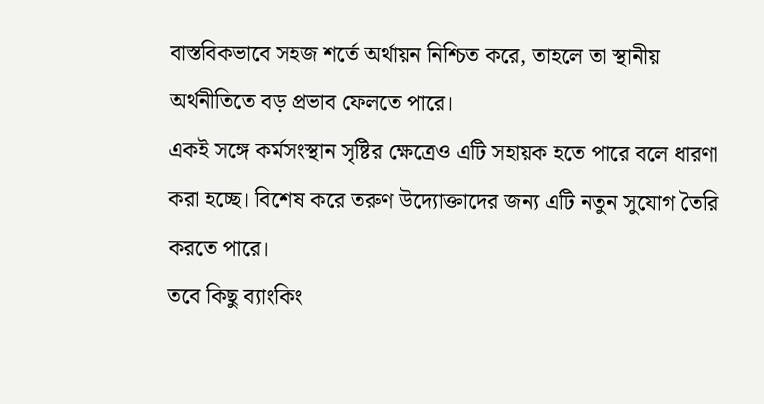বাস্তবিকভাবে সহজ শর্তে অর্থায়ন নিশ্চিত করে, তাহলে তা স্থানীয় অর্থনীতিতে বড় প্রভাব ফেলতে পারে।
একই সঙ্গে কর্মসংস্থান সৃষ্টির ক্ষেত্রেও এটি সহায়ক হতে পারে বলে ধারণা করা হচ্ছে। বিশেষ করে তরুণ উদ্যোক্তাদের জন্য এটি নতুন সুযোগ তৈরি করতে পারে।
তবে কিছু ব্যাংকিং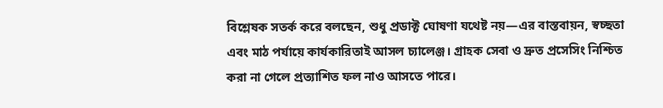বিশ্লেষক সতর্ক করে বলছেন, শুধু প্রডাক্ট ঘোষণা যথেষ্ট নয়—এর বাস্তবায়ন, স্বচ্ছতা এবং মাঠ পর্যায়ে কার্যকারিতাই আসল চ্যালেঞ্জ। গ্রাহক সেবা ও দ্রুত প্রসেসিং নিশ্চিত করা না গেলে প্রত্যাশিত ফল নাও আসতে পারে।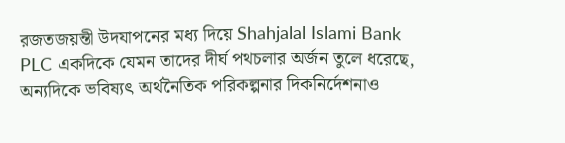রজতজয়ন্তী উদযাপনের মধ্য দিয়ে Shahjalal Islami Bank PLC একদিকে যেমন তাদের দীর্ঘ পথচলার অর্জন তুলে ধরেছে, অন্যদিকে ভবিষ্যৎ অর্থনৈতিক পরিকল্পনার দিকনির্দেশনাও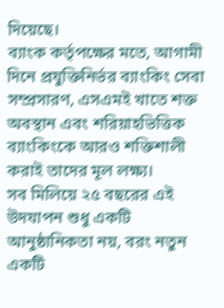দিয়েছে।
ব্যাংক কর্তৃপক্ষের মতে, আগামী দিনে প্রযুক্তিনির্ভর ব্যাংকিং সেবা সম্প্রসারণ, এসএমই খাতে শক্ত অবস্থান এবং শরিয়াহভিত্তিক ব্যাংকিংকে আরও শক্তিশালী করাই তাদের মূল লক্ষ্য।
সব মিলিয়ে ২৫ বছরের এই উদযাপন শুধু একটি আনুষ্ঠানিকতা নয়, বরং নতুন একটি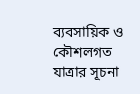ব্যবসায়িক ও কৌশলগত যাত্রার সূচনা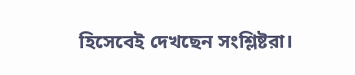হিসেবেই দেখছেন সংশ্লিষ্টরা।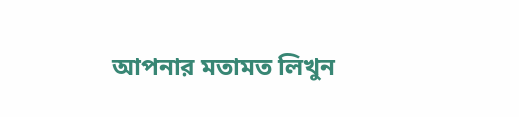আপনার মতামত লিখুন